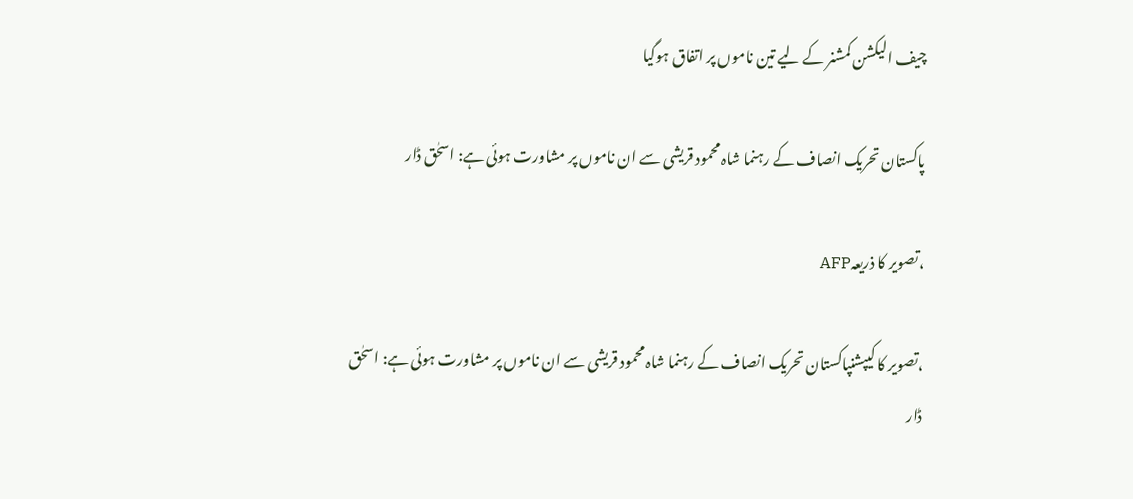چیف الیکشن کمشنر کے لیے تین ناموں پر اتفاق ہوگیا

پاکستان تحریک انصاف کے رہنما شاہ محمود قریشی سے ان ناموں پر مشاورت ہوئی ہے: اسحٰق ڈار

،تصویر کا ذریعہAFP

،تصویر کا کیپشنپاکستان تحریک انصاف کے رہنما شاہ محمود قریشی سے ان ناموں پر مشاورت ہوئی ہے: اسحٰق ڈار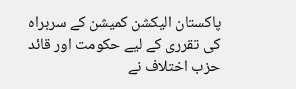پاکستان الیکشن کمیشن کے سربراہ کی تقرری کے لیے حکومت اور قائد حزب اختلاف نے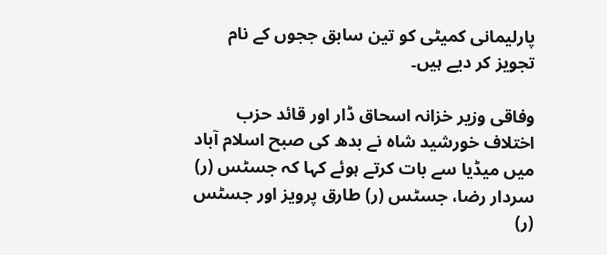پارلیمانی کمیٹی کو تین سابق ججوں کے نام تجویز کر دیے ہیں۔

وفاقی وزیر خزانہ اسحاق ڈار اور قائد حزب اختلاف خورشید شاہ نے بدھ کی صبح اسلام آباد میں میڈیا سے بات کرتے ہوئے کہا کہ جسٹس (ر) سردار رضا، جسٹس (ر) طارق پرویز اور جسٹس (ر)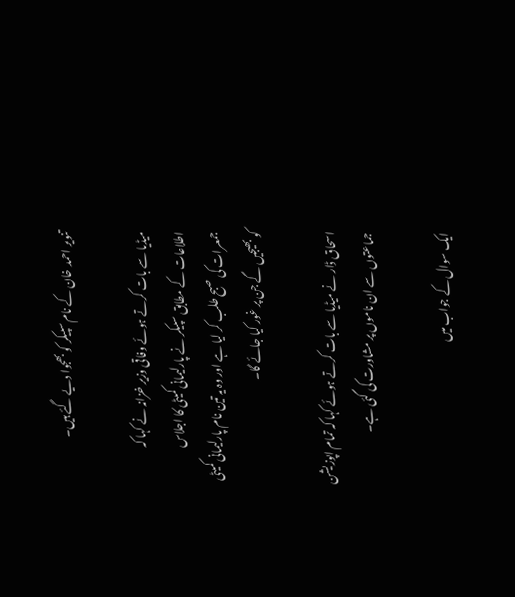تنویر احمد خان کے نام سپیکر کو بھجوا دیے گئے ہیں۔

میڈیا سے بات کرتے ہوئے وفاقی وزیر خزانہ نے کہا کہ اطلاعات کے مطابق سپیکر نے پارلیمانی کمیٹی کا اجلاس جمعرات کی صبح طلب کر لیا ہے اور وہ یہ تین نام پارلیمانی کمیٹی کو بھیجیں گے جن پر غور کیا جائے گا۔

اسحاق ڈار نے میڈیا سے بات کرتے ہوئے کہا کہ تمام اپوزیشن جماعتوں سے ان ناموں پر مشاورت کی گئی ہے۔

ایک سوال کے جواب میں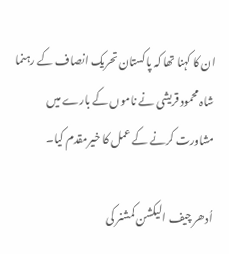ان کا کہنا تھا کہ پاکستان تحریک انصاف کے رہنما شاہ محمود قریشی نے ناموں کے بارے میں مشاورت کرنے کے عمل کا خیرمقدم کیا۔

اُدھر چیف الیکشن کمشنر کی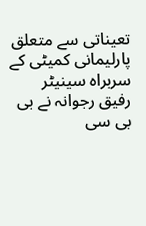تعیناتی سے متعلق پارلیمانی کمیٹی کے سربراہ سینیٹر رفیق رجوانہ نے بی بی سی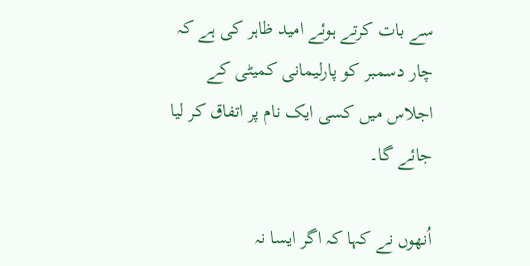سے بات کرتے ہوئے امید ظاہر کی ہے کہ چار دسمبر کو پارلیمانی کمیٹی کے اجلاس میں کسی ایک نام پر اتفاق کر لیا جائے گا۔

اُنھوں نے کہا کہ اگر ایسا نہ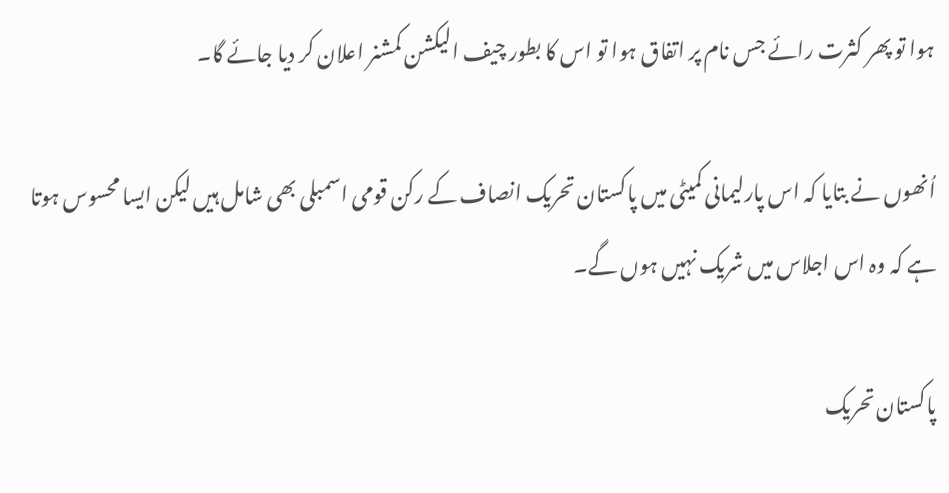ہوا تو پھر کثرت رائے جس نام پر اتفاق ہوا تو اس کا بطور چیف الیکشن کمشنر اعلان کر دیا جائے گا۔

اُنھوں نے بتایا کہ اس پارلیمانی کمیٹی میں پاکستان تحریک انصاف کے رکن قومی اسمبلی بھی شامل ہیں لیکن ایسا محسوس ہوتا ہے کہ وہ اس اجلاس میں شریک نہیں ہوں گے۔

پاکستان تحریک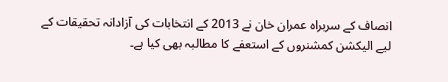انصاف کے سربراہ عمران خان نے 2013 کے انتخابات کی آزادانہ تحقیقات کے لیے الیکشن کمشنروں کے استعفے کا مطالبہ بھی کیا ہے۔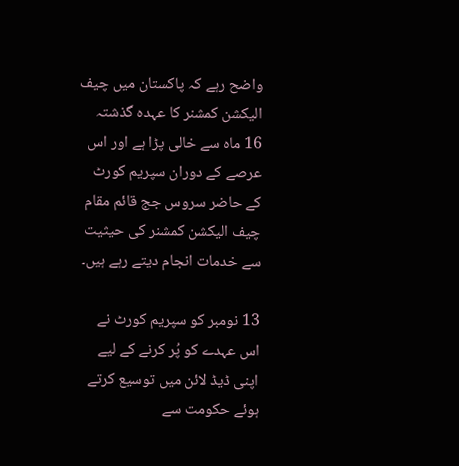واضح رہے کہ پاکستان میں چیف الیکشن کمشنر کا عہدہ گذشتہ 16 ماہ سے خالی پڑا ہے اور اس عرصے کے دوران سپریم کورٹ کے حاضر سروس جج قائم مقام چیف الیکشن کمشنر کی حیثیت سے خدمات انجام دیتے رہے ہیں۔

13 نومبر کو سپریم کورٹ نے اس عہدے کو پُر کرنے کے لیے اپنی ڈیڈ لائن میں توسیع کرتے ہوئے حکومت سے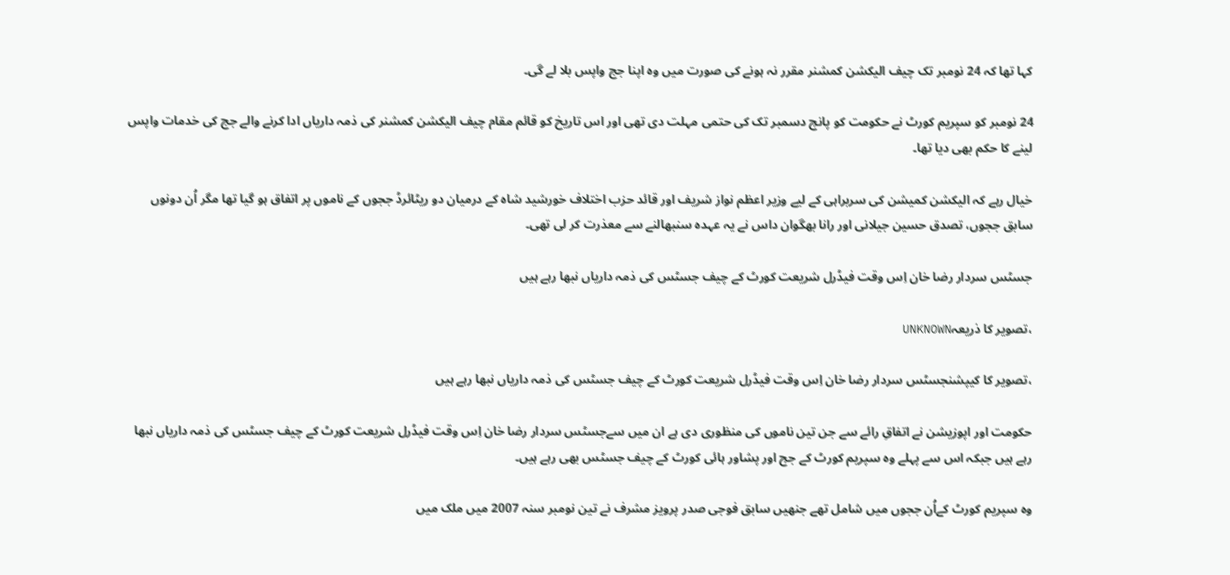کہا تھا کہ 24 نومبر تک چیف الیکشن کمشنر مقرر نہ ہونے کی صورت میں وہ اپنا جج واپس بلا لے گی۔

24 نومبر کو سپریم کورٹ نے حکومت کو پانچ دسمبر تک کی حتمی مہلت دی تھی اور اس تاریخ کو قائم مقام چیف الیکشن کمشنر کی ذمہ داریاں ادا کرنے والے جج کی خدمات واپس لینے کا حکم بھی دیا تھا۔

خیال رہے کہ الیکشن کمیشن کی سربراہی کے لیے وزیر اعظم نواز شریف اور قائد حزب اختلاف خورشید شاہ کے درمیان دو ریٹائرڈ ججوں کے ناموں پر اتفاق ہو گیا تھا مگر اُن دونوں سابق ججوں، تصدق حسین جیلانی اور رانا بھگوان داس نے یہ عہدہ سنبھالنے سے معذرت کر لی تھی۔

جسٹس سردار رضا خان اِس وقت فیڈرل شریعت کورٹ کے چیف جسٹس کی ذمہ داریاں نبھا رہے ہیں

،تصویر کا ذریعہUNKNOWN

،تصویر کا کیپشنجسٹس سردار رضا خان اِس وقت فیڈرل شریعت کورٹ کے چیف جسٹس کی ذمہ داریاں نبھا رہے ہیں

حکومت اور اپوزیشن نے اتفاقِ رائے سے جن تین ناموں کی منظوری دی ہے ان میں سےجسٹس سردار رضا خان اِس وقت فیڈرل شریعت کورٹ کے چیف جسٹس کی ذمہ داریاں نبھا رہے ہیں جبکہ اس سے پہلے وہ سپریم کورٹ کے جج اور پشاور ہائی کورٹ کے چیف جسٹس بھی رہے ہیں۔

وہ سپریم کورٹ کےاُن ججوں میں شامل تھے جنھیں سابق فوجی صدر پرویز مشرف نے تین نومبر سنہ 2007 میں ملک میں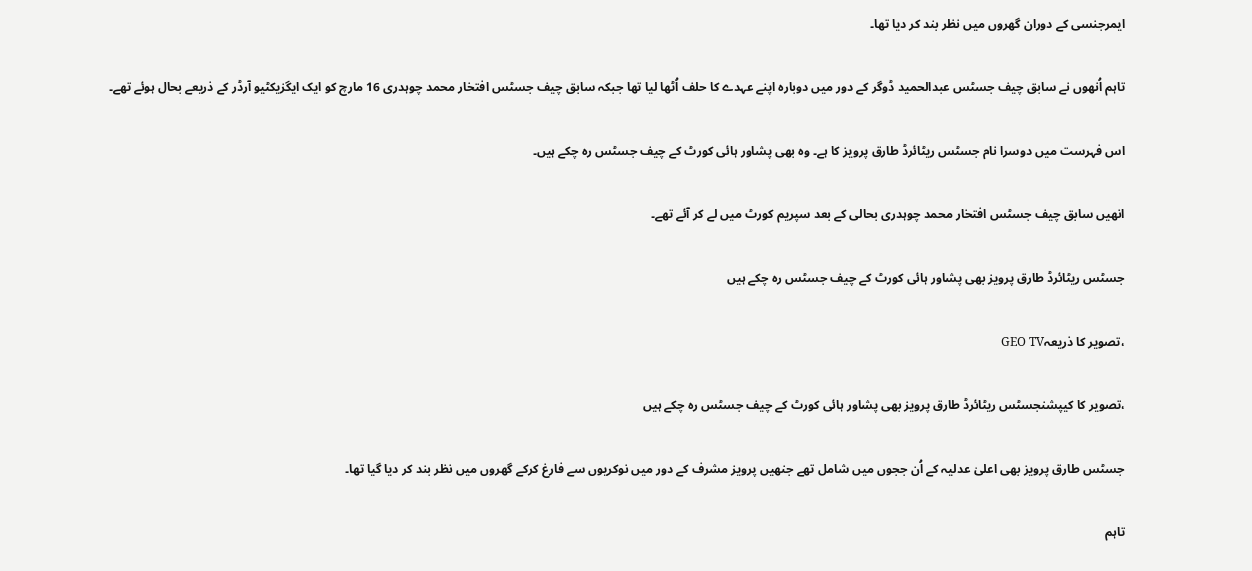ایمرجنسی کے دوران گھروں میں نظر بند کر دیا تھا۔

تاہم اُنھوں نے سابق چیف جسٹس عبدالحمید ڈوگر کے دور میں دوبارہ اپنے عہدے کا حلف اُٹھا لیا تھا جبکہ سابق چیف جسٹس افتخار محمد چوہدری 16 مارچ کو ایک ایگزیکٹیو آرڈر کے ذریعے بحال ہوئے تھے۔

اس فہرست میں دوسرا نام جسٹس ریٹائرڈ طارق پرویز کا ہے۔ وہ بھی پشاور ہائی کورٹ کے چیف جسٹس رہ چکے ہیں۔

انھیں سابق چیف جسٹس افتخار محمد چوہدری بحالی کے بعد سپریم کورٹ میں لے کر آئے تھے۔

جسٹس ریٹائرڈ طارق پرویز بھی پشاور ہائی کورٹ کے چیف جسٹس رہ چکے ہیں

،تصویر کا ذریعہGEO TV

،تصویر کا کیپشنجسٹس ریٹائرڈ طارق پرویز بھی پشاور ہائی کورٹ کے چیف جسٹس رہ چکے ہیں

جسٹس طارق پرویز بھی اعلیٰ عدلیہ کے اُن ججوں میں شامل تھے جنھیں پرویز مشرف کے دور میں نوکریوں سے فارغ کرکے گھروں میں نظر بند کر دیا گیا تھا۔

تاہم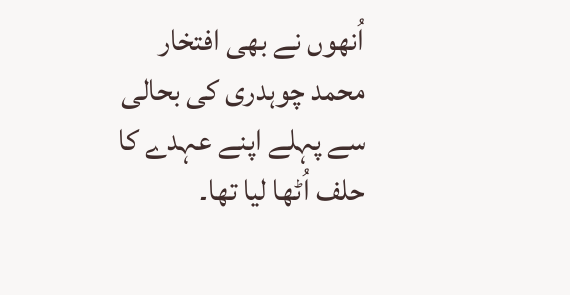اُنھوں نے بھی افتخار محمد چوہدری کی بحالی سے پہلے اپنے عہدے کا حلف اُٹھا لیا تھا۔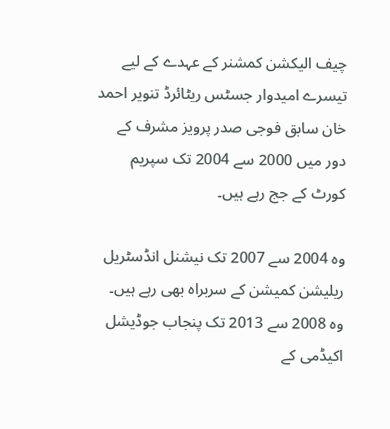چیف الیکشن کمشنر کے عہدے کے لیے تیسرے امیدوار جسٹس ریٹائرڈ تنویر احمد خان سابق فوجی صدر پرویز مشرف کے دور میں 2000 سے 2004 تک سپریم کورٹ کے جج رہے ہیں۔

وہ 2004 سے 2007 تک نیشنل انڈسٹریل ریلیشن کمیشن کے سربراہ بھی رہے ہیں۔ وہ 2008 سے 2013 تک پنجاب جوڈیشل اکیڈمی کے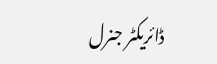ڈائریکٹر جنرل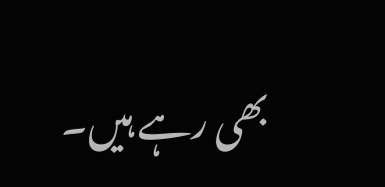بھی رہے ہیں۔